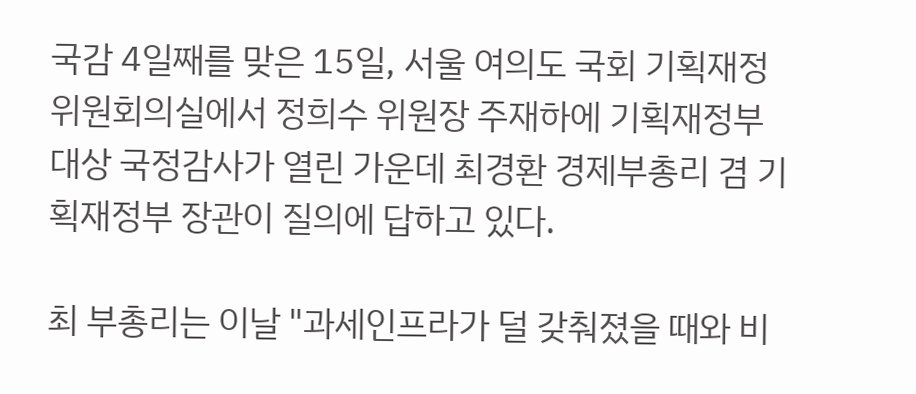국감 4일째를 맞은 15일, 서울 여의도 국회 기획재정위원회의실에서 정희수 위원장 주재하에 기획재정부 대상 국정감사가 열린 가운데 최경환 경제부총리 겸 기획재정부 장관이 질의에 답하고 있다.

최 부총리는 이날 "과세인프라가 덜 갖춰졌을 때와 비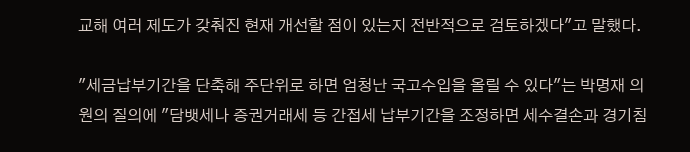교해 여러 제도가 갖춰진 현재 개선할 점이 있는지 전반적으로 검토하겠다"고 말했다.

"세금납부기간을 단축해 주단위로 하면 엄청난 국고수입을 올릴 수 있다"는 박명재 의원의 질의에 "담뱃세나 증권거래세 등 간접세 납부기간을 조정하면 세수결손과 경기침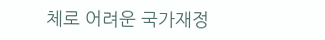체로 어려운 국가재정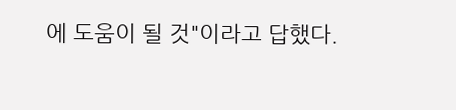에 도움이 될 것"이라고 답했다.